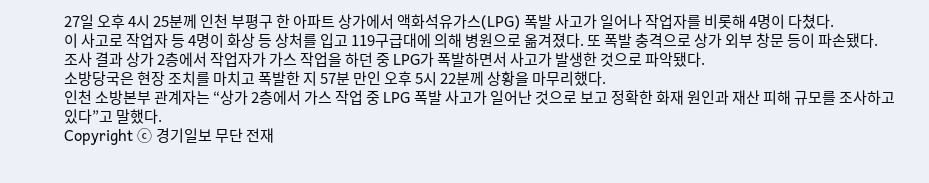27일 오후 4시 25분께 인천 부평구 한 아파트 상가에서 액화석유가스(LPG) 폭발 사고가 일어나 작업자를 비롯해 4명이 다쳤다.
이 사고로 작업자 등 4명이 화상 등 상처를 입고 119구급대에 의해 병원으로 옮겨졌다. 또 폭발 충격으로 상가 외부 창문 등이 파손됐다.
조사 결과 상가 2층에서 작업자가 가스 작업을 하던 중 LPG가 폭발하면서 사고가 발생한 것으로 파악됐다.
소방당국은 현장 조치를 마치고 폭발한 지 57분 만인 오후 5시 22분께 상황을 마무리했다.
인천 소방본부 관계자는 “상가 2층에서 가스 작업 중 LPG 폭발 사고가 일어난 것으로 보고 정확한 화재 원인과 재산 피해 규모를 조사하고 있다”고 말했다.
Copyright ⓒ 경기일보 무단 전재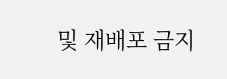및 재배포 금지